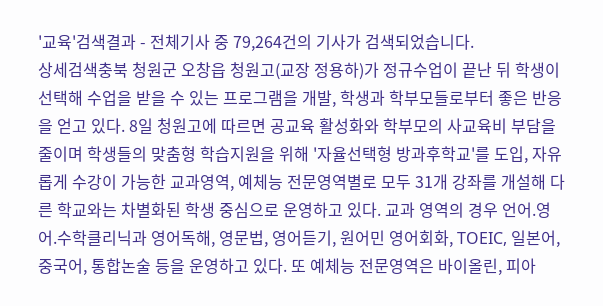'교육'검색결과 - 전체기사 중 79,264건의 기사가 검색되었습니다.
상세검색충북 청원군 오창읍 청원고(교장 정용하)가 정규수업이 끝난 뒤 학생이 선택해 수업을 받을 수 있는 프로그램을 개발, 학생과 학부모들로부터 좋은 반응을 얻고 있다. 8일 청원고에 따르면 공교육 활성화와 학부모의 사교육비 부담을 줄이며 학생들의 맞춤형 학습지원을 위해 '자율선택형 방과후학교'를 도입, 자유롭게 수강이 가능한 교과영역, 예체능 전문영역별로 모두 31개 강좌를 개설해 다른 학교와는 차별화된 학생 중심으로 운영하고 있다. 교과 영역의 경우 언어.영어.수학클리닉과 영어독해, 영문법, 영어듣기, 원어민 영어회화, TOEIC, 일본어, 중국어, 통합논술 등을 운영하고 있다. 또 예체능 전문영역은 바이올린, 피아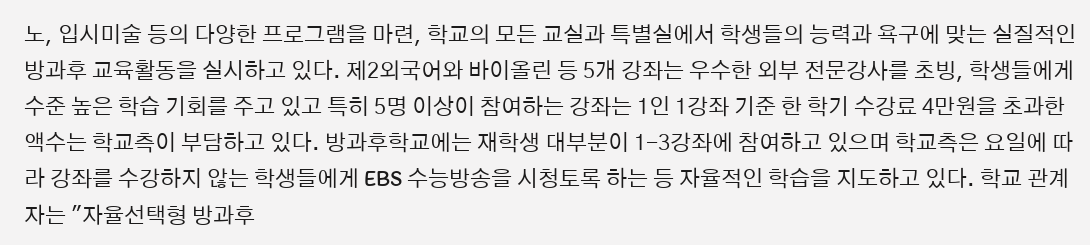노, 입시미술 등의 다양한 프로그램을 마련, 학교의 모든 교실과 특별실에서 학생들의 능력과 욕구에 맞는 실질적인 방과후 교육활동을 실시하고 있다. 제2외국어와 바이올린 등 5개 강좌는 우수한 외부 전문강사를 초빙, 학생들에게 수준 높은 학습 기회를 주고 있고 특히 5명 이상이 참여하는 강좌는 1인 1강좌 기준 한 학기 수강료 4만원을 초과한 액수는 학교측이 부담하고 있다. 방과후학교에는 재학생 대부분이 1-3강좌에 참여하고 있으며 학교측은 요일에 따라 강좌를 수강하지 않는 학생들에게 EBS 수능방송을 시청토록 하는 등 자율적인 학습을 지도하고 있다. 학교 관계자는 "자율선택형 방과후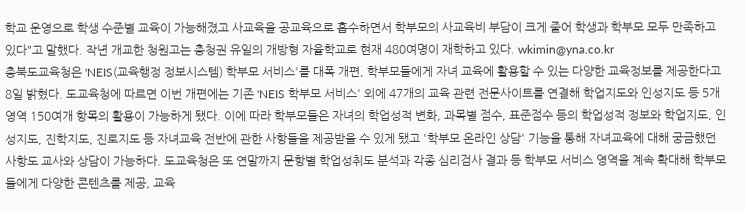학교 운영으로 학생 수준별 교육이 가능해졌고 사교육을 공교육으로 흡수하면서 학부모의 사교육비 부담이 크게 줄어 학생과 학부모 모두 만족하고 있다"고 말했다. 작년 개교한 청원고는 충청권 유일의 개방형 자율학교로 현재 480여명이 재학하고 있다. wkimin@yna.co.kr
충북도교육청은 'NEIS(교육행정 정보시스템) 학부모 서비스'를 대폭 개편, 학부모들에게 자녀 교육에 활용할 수 있는 다양한 교육정보를 제공한다고 8일 밝혔다. 도교육청에 따르면 이번 개편에는 기존 'NEIS 학부모 서비스' 외에 47개의 교육 관련 전문사이트를 연결해 학업지도와 인성지도 등 5개 영역 150여개 항목의 활용이 가능하게 됐다. 이에 따라 학부모들은 자녀의 학업성적 변화, 과목별 점수, 표준점수 등의 학업성적 정보와 학업지도, 인성지도, 진학지도, 진로지도 등 자녀교육 전반에 관한 사항들을 제공받을 수 있게 됐고 '학부모 온라인 상담' 기능을 통해 자녀교육에 대해 궁금했던 사항도 교사와 상담이 가능하다. 도교육청은 또 연말까지 문항별 학업성취도 분석과 각종 심리검사 결과 등 학부모 서비스 영역을 계속 확대해 학부모들에게 다양한 콘텐츠를 제공, 교육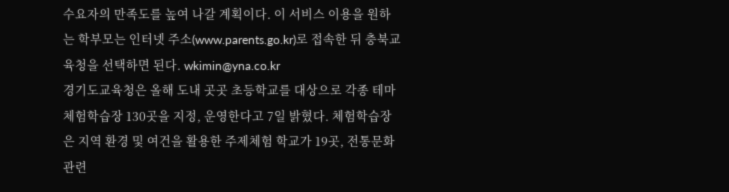수요자의 만족도를 높여 나갈 계획이다. 이 서비스 이용을 원하는 학부모는 인터넷 주소(www.parents.go.kr)로 접속한 뒤 충북교육청을 선택하면 된다. wkimin@yna.co.kr
경기도교육청은 올해 도내 곳곳 초등학교를 대상으로 각종 테마체험학습장 130곳을 지정, 운영한다고 7일 밝혔다. 체험학습장은 지역 환경 및 여건을 활용한 주제체험 학교가 19곳, 전통문화 관련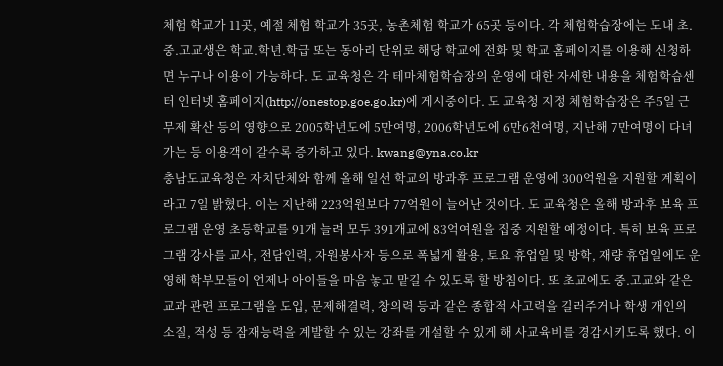체험 학교가 11곳, 예절 체험 학교가 35곳, 농촌체험 학교가 65곳 등이다. 각 체험학습장에는 도내 초.중.고교생은 학교.학년.학급 또는 동아리 단위로 해당 학교에 전화 및 학교 홈페이지를 이용해 신청하면 누구나 이용이 가능하다. 도 교육청은 각 테마체험학습장의 운영에 대한 자세한 내용을 체험학습센터 인터넷 홈페이지(http://onestop.goe.go.kr)에 게시중이다. 도 교육청 지정 체험학습장은 주5일 근무제 확산 등의 영향으로 2005학년도에 5만여명, 2006학년도에 6만6천여명, 지난해 7만여명이 다녀가는 등 이용객이 갈수록 증가하고 있다. kwang@yna.co.kr
충남도교육청은 자치단체와 함께 올해 일선 학교의 방과후 프로그램 운영에 300억원을 지원할 계획이라고 7일 밝혔다. 이는 지난해 223억원보다 77억원이 늘어난 것이다. 도 교육청은 올해 방과후 보육 프로그램 운영 초등학교를 91개 늘려 모두 391개교에 83억여원을 집중 지원할 예정이다. 특히 보육 프로그램 강사를 교사, 전담인력, 자원봉사자 등으로 폭넓게 활용, 토요 휴업일 및 방학, 재량 휴업일에도 운영해 학부모들이 언제나 아이들을 마음 놓고 맡길 수 있도록 할 방침이다. 또 초교에도 중.고교와 같은 교과 관련 프로그램을 도입, 문제해결력, 창의력 등과 같은 종합적 사고력을 길러주거나 학생 개인의 소질, 적성 등 잠재능력을 계발할 수 있는 강좌를 개설할 수 있게 해 사교육비를 경감시키도록 했다. 이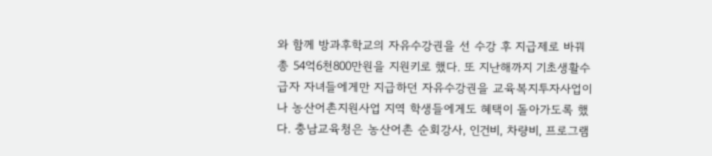와 함께 방과후학교의 자유수강권을 선 수강 후 지급제로 바꿔 총 54억6천800만원을 지원키로 했다. 또 지난해까지 기초생활수급자 자녀들에게만 지급하던 자유수강권을 교육복지투자사업이나 농산어촌지원사업 지역 학생들에게도 혜택이 돌아가도록 했다. 충남교육청은 농산어촌 순회강사, 인건비, 차량비, 프로그램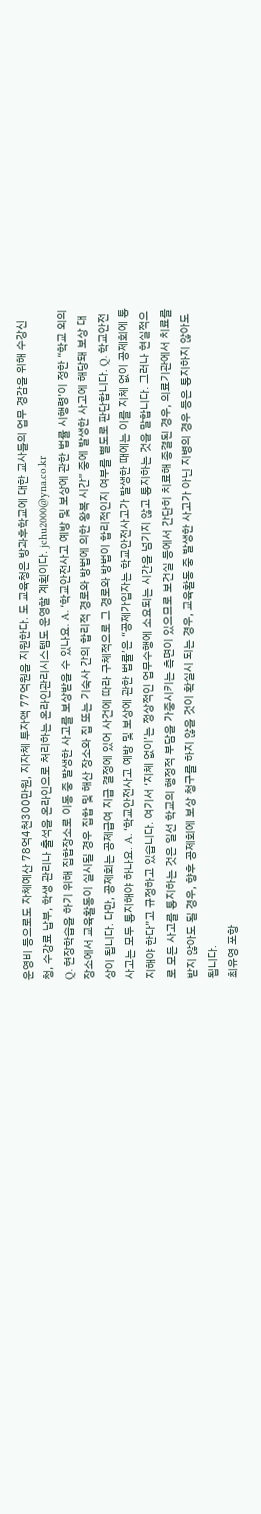운영비 등으로도 자체예산 78억4천300만원, 지자체 투자액 77억원을 지원한다. 도 교육청은 방과후학교에 대한 교사들의 업무 경감을 위해 수강신청, 수강료 납부, 학생 관리나 출석을 온라인으로 처리하는 온라인관리시스템도 운영할 계획이다. jchu2000@yna.co.kr
Q. 현장학습을 하기 위해 집합장소로 이동 중 발생한 사고를 보상받을 수 있나요. A. ‘학교안전사고 예방 및 보상에 관한 법률 시행령’이 정한 “학교 외의 장소에서 교육활동이 실시될 경우 집합 및 해산 장소와 집 또는 기숙사 간의 합리적 경로와 방법에 의한 왕복 시간” 중에 발생한 사고에 해당돼 보상 대상이 됩니다. 다만, 공제회는 공제급여 지급 결정에 있어 사건에 따라 구체적으로 그 경로와 방법이 합리적인지 여부를 별도로 판단합니다. Q. 학교안전사고는 모두 통지해야 하나요. A. ‘학교안전사고 예방 및 보상에 관한 법률’은 “공제가입자는 학교안전사고가 발생한 때에는 이를 지체 없이 공제회에 통지해야 한다”고 규정하고 있습니다. 여기서 ‘지체 없이’는 정상적인 업무수행에 소요되는 시간을 넘기지 않고 통지하는 것을 말합니다. 그러나 현실적으로 모든 사고를 통지하는 것은 일선 학교의 행정적 부담을 가중시키는 측면이 있으므로 보건실 등에서 간단히 치료해 종결된 경우, 의료기관에서 치료를 받지 않아도 될 경우, 향후 공제회에 보상 청구를 하지 않을 것이 확실시 되는 경우, 교육활동 중 발생한 사고가 아닌 지병의 경우 등은 통지하지 않아도 됩니다.
최유영 포항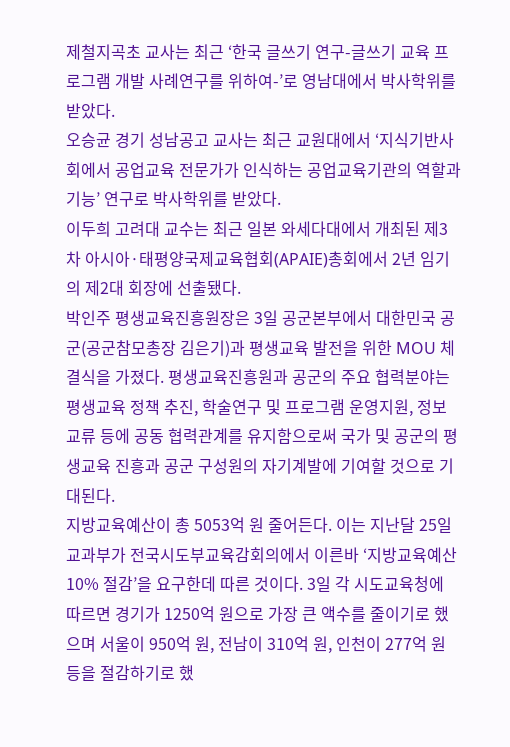제철지곡초 교사는 최근 ‘한국 글쓰기 연구-글쓰기 교육 프로그램 개발 사례연구를 위하여-’로 영남대에서 박사학위를 받았다.
오승균 경기 성남공고 교사는 최근 교원대에서 ‘지식기반사회에서 공업교육 전문가가 인식하는 공업교육기관의 역할과 기능’ 연구로 박사학위를 받았다.
이두희 고려대 교수는 최근 일본 와세다대에서 개최된 제3차 아시아·태평양국제교육협회(APAIE)총회에서 2년 임기의 제2대 회장에 선출됐다.
박인주 평생교육진흥원장은 3일 공군본부에서 대한민국 공군(공군참모총장 김은기)과 평생교육 발전을 위한 MOU 체결식을 가졌다. 평생교육진흥원과 공군의 주요 협력분야는 평생교육 정책 추진, 학술연구 및 프로그램 운영지원, 정보교류 등에 공동 협력관계를 유지함으로써 국가 및 공군의 평생교육 진흥과 공군 구성원의 자기계발에 기여할 것으로 기대된다.
지방교육예산이 총 5053억 원 줄어든다. 이는 지난달 25일 교과부가 전국시도부교육감회의에서 이른바 ‘지방교육예산 10% 절감’을 요구한데 따른 것이다. 3일 각 시도교육청에 따르면 경기가 1250억 원으로 가장 큰 액수를 줄이기로 했으며 서울이 950억 원, 전남이 310억 원, 인천이 277억 원 등을 절감하기로 했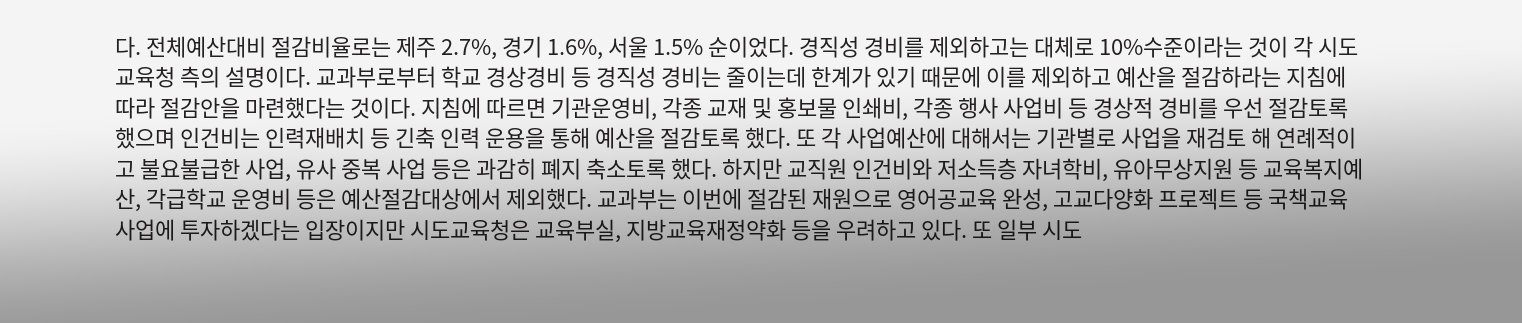다. 전체예산대비 절감비율로는 제주 2.7%, 경기 1.6%, 서울 1.5% 순이었다. 경직성 경비를 제외하고는 대체로 10%수준이라는 것이 각 시도교육청 측의 설명이다. 교과부로부터 학교 경상경비 등 경직성 경비는 줄이는데 한계가 있기 때문에 이를 제외하고 예산을 절감하라는 지침에 따라 절감안을 마련했다는 것이다. 지침에 따르면 기관운영비, 각종 교재 및 홍보물 인쇄비, 각종 행사 사업비 등 경상적 경비를 우선 절감토록 했으며 인건비는 인력재배치 등 긴축 인력 운용을 통해 예산을 절감토록 했다. 또 각 사업예산에 대해서는 기관별로 사업을 재검토 해 연례적이고 불요불급한 사업, 유사 중복 사업 등은 과감히 폐지 축소토록 했다. 하지만 교직원 인건비와 저소득층 자녀학비, 유아무상지원 등 교육복지예산, 각급학교 운영비 등은 예산절감대상에서 제외했다. 교과부는 이번에 절감된 재원으로 영어공교육 완성, 고교다양화 프로젝트 등 국책교육사업에 투자하겠다는 입장이지만 시도교육청은 교육부실, 지방교육재정약화 등을 우려하고 있다. 또 일부 시도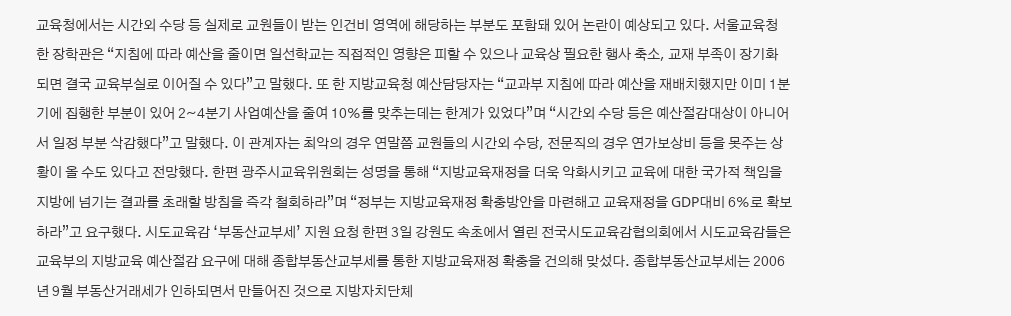교육청에서는 시간외 수당 등 실제로 교원들이 받는 인건비 영역에 해당하는 부분도 포함돼 있어 논란이 예상되고 있다. 서울교육청 한 장학관은 “지침에 따라 예산을 줄이면 일선학교는 직접적인 영향은 피할 수 있으나 교육상 필요한 행사 축소, 교재 부족이 장기화 되면 결국 교육부실로 이어질 수 있다”고 말했다. 또 한 지방교육청 예산담당자는 “교과부 지침에 따라 예산을 재배치했지만 이미 1분기에 집행한 부분이 있어 2~4분기 사업예산을 줄여 10%를 맞추는데는 한계가 있었다”며 “시간외 수당 등은 예산절감대상이 아니어서 일정 부분 삭감했다”고 말했다. 이 관계자는 최악의 경우 연말쯤 교원들의 시간외 수당, 전문직의 경우 연가보상비 등을 못주는 상황이 올 수도 있다고 전망했다. 한편 광주시교육위원회는 성명을 통해 “지방교육재정을 더욱 악화시키고 교육에 대한 국가적 책임을 지방에 넘기는 결과를 초래할 방침을 즉각 철회하라”며 “정부는 지방교육재정 확충방안을 마련해고 교육재정을 GDP대비 6%로 확보하라”고 요구했다. 시도교육감 ‘부동산교부세’ 지원 요청 한편 3일 강원도 속초에서 열린 전국시도교육감협의회에서 시도교육감들은 교육부의 지방교육 예산절감 요구에 대해 종합부동산교부세를 통한 지방교육재정 확충을 건의해 맞섰다. 종합부동산교부세는 2006년 9월 부동산거래세가 인하되면서 만들어진 것으로 지방자치단체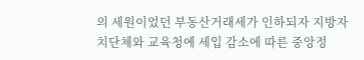의 세원이었던 부동산거래세가 인하되자 지방자치단체와 교육청에 세입 감소에 따른 중앙정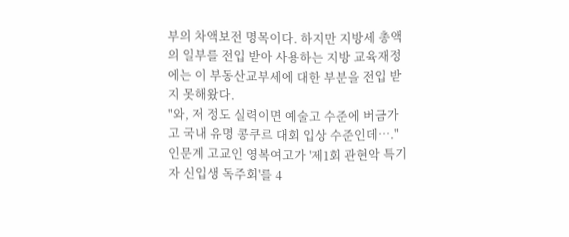부의 차액보전 명목이다. 하지만 지방세 총액의 일부를 전입 받아 사용하는 지방 교육재정에는 이 부동산교부세에 대한 부분을 전입 받지 못해왔다.
"와, 저 정도 실력이면 예술고 수준에 버금가고 국내 유명 콩쿠르 대회 입상 수준인데…." 인문계 고교인 영복여고가 '제1회 관현악 특기자 신입생 독주회'를 4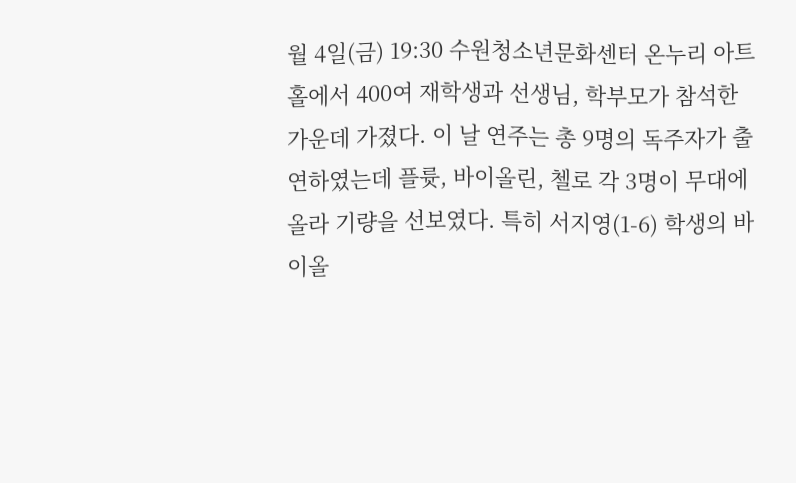월 4일(금) 19:30 수원청소년문화센터 온누리 아트홀에서 400여 재학생과 선생님, 학부모가 참석한 가운데 가졌다. 이 날 연주는 총 9명의 독주자가 출연하였는데 플륫, 바이올린, 첼로 각 3명이 무대에 올라 기량을 선보였다. 특히 서지영(1-6) 학생의 바이올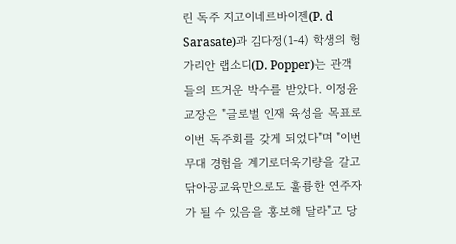린 독주 지고이네르바이젠(P. d Sarasate)과 김다정(1-4) 학생의 헝가리안 랩소디(D. Popper)는 관객들의 뜨거운 박수를 받았다. 이정윤 교장은 "글로벌 인재 육성을 목표로 이번 독주회를 갖게 되었다"며 "이번 무대 경험을 계기로더욱기량을 갈고 닦아공교육만으로도 훌륭한 연주자가 될 수 있음을 홍보해 달라"고 당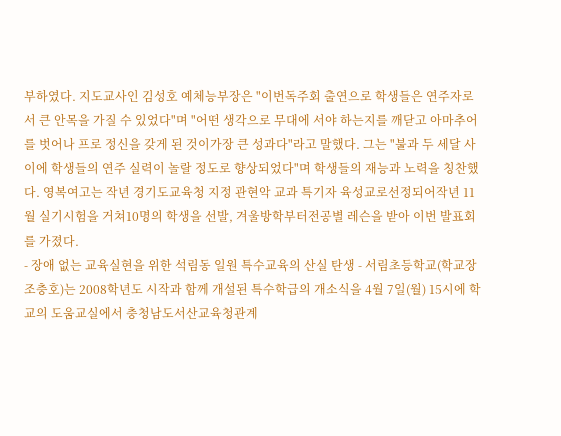부하였다. 지도교사인 김성호 예체능부장은 "이번독주회 출연으로 학생들은 연주자로서 큰 안목을 가질 수 있었다"며 "어떤 생각으로 무대에 서야 하는지를 깨닫고 아마추어를 벗어나 프로 정신을 갖게 된 것이가장 큰 성과다"라고 말했다. 그는 "불과 두 세달 사이에 학생들의 연주 실력이 놀랄 정도로 향상되었다"며 학생들의 재능과 노력을 칭찬했다. 영복여고는 작년 경기도교육청 지정 관현악 교과 특기자 육성교로선정되어작년 11월 실기시험을 거쳐10명의 학생을 선발, 겨울방학부터전공별 레슨을 받아 이번 발표회를 가졌다.
- 장애 없는 교육실현을 위한 석림동 일원 특수교육의 산실 탄생 - 서림초등학교(학교장 조충호)는 2008학년도 시작과 함께 개설된 특수학급의 개소식을 4월 7일(월) 15시에 학교의 도움교실에서 충청남도서산교육청관계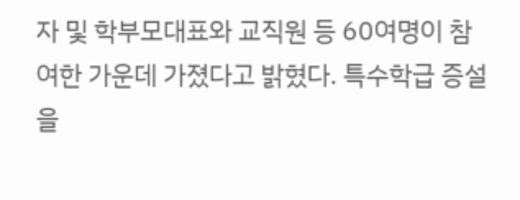자 및 학부모대표와 교직원 등 60여명이 참여한 가운데 가졌다고 밝혔다. 특수학급 증설을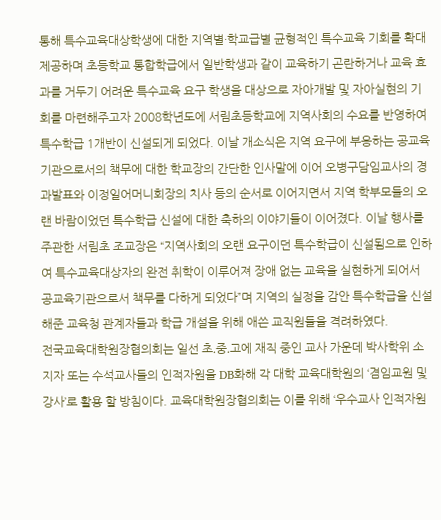통해 특수교육대상학생에 대한 지역별·학교급별 균형적인 특수교육 기회를 확대 제공하며 초등학교 통합학급에서 일반학생과 같이 교육하기 곤란하거나 교육 효과를 거두기 어려운 특수교육 요구 학생을 대상으로 자아개발 및 자아실현의 기회를 마련해주고자 2008학년도에 서림초등학교에 지역사회의 수요를 반영하여 특수학급 1개반이 신설되게 되었다. 이날 개소식은 지역 요구에 부응하는 공교육기관으로서의 책무에 대한 학교장의 간단한 인사말에 이어 오병구담임교사의 경과발표와 이정일어머니회장의 치사 등의 순서로 이어지면서 지역 학부모들의 오랜 바람이었던 특수학급 신설에 대한 축하의 이야기들이 이어졌다. 이날 행사를 주관한 서림초 조교장은 “지역사회의 오랜 요구이던 특수학급이 신설됨으로 인하여 특수교육대상자의 완전 취학이 이루어져 장애 없는 교육을 실현하게 되어서 공교육기관으로서 책무를 다하게 되었다”며 지역의 실정을 감안 특수학급을 신설해준 교육청 관계자들과 학급 개설을 위해 애쓴 교직원들을 격려하였다.
전국교육대학원장협의회는 일선 초․중․고에 재직 중인 교사 가운데 박사학위 소지자 또는 수석교사들의 인적자원을 DB화해 각 대학 교육대학원의 ‘겸임교원 및 강사’로 활용 할 방침이다. 교육대학원장협의회는 이를 위해 ‘우수교사 인적자원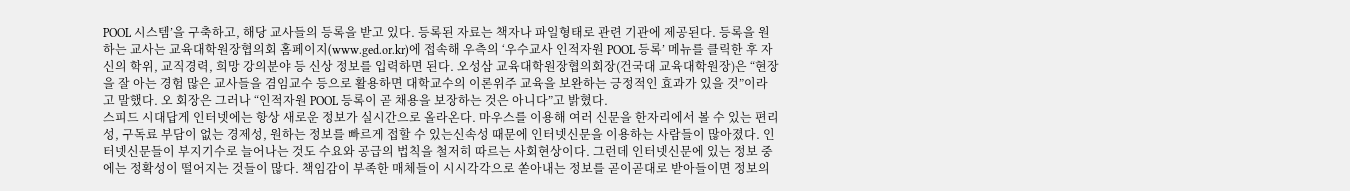POOL 시스템’을 구축하고, 해당 교사들의 등록을 받고 있다. 등록된 자료는 책자나 파일형태로 관련 기관에 제공된다. 등록을 원하는 교사는 교육대학원장협의회 홈페이지(www.ged.or.kr)에 접속해 우측의 ‘우수교사 인적자원 POOL 등록’ 메뉴를 클릭한 후 자신의 학위, 교직경력, 희망 강의분야 등 신상 정보를 입력하면 된다. 오성삼 교육대학원장협의회장(건국대 교육대학원장)은 “현장을 잘 아는 경험 많은 교사들을 겸임교수 등으로 활용하면 대학교수의 이론위주 교육을 보완하는 긍정적인 효과가 있을 것”이라고 말했다. 오 회장은 그러나 “인적자원 POOL 등록이 곧 채용을 보장하는 것은 아니다”고 밝혔다.
스피드 시대답게 인터넷에는 항상 새로운 정보가 실시간으로 올라온다. 마우스를 이용해 여러 신문을 한자리에서 볼 수 있는 편리성, 구독료 부담이 없는 경제성, 원하는 정보를 빠르게 접할 수 있는신속성 때문에 인터넷신문을 이용하는 사람들이 많아졌다. 인터넷신문들이 부지기수로 늘어나는 것도 수요와 공급의 법칙을 철저히 따르는 사회현상이다. 그런데 인터넷신문에 있는 정보 중에는 정확성이 떨어지는 것들이 많다. 책임감이 부족한 매체들이 시시각각으로 쏟아내는 정보를 곧이곧대로 받아들이면 정보의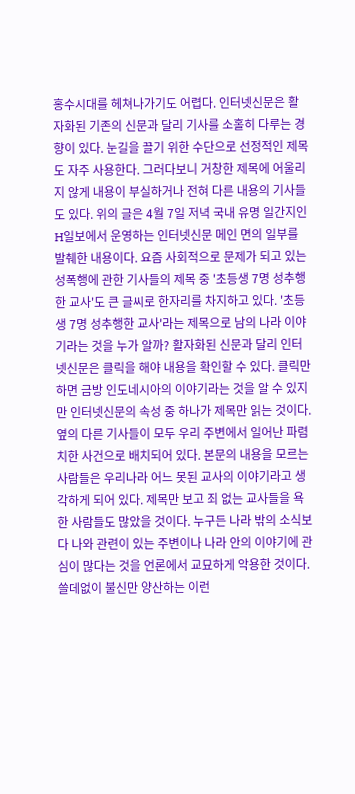홍수시대를 헤쳐나가기도 어렵다. 인터넷신문은 활자화된 기존의 신문과 달리 기사를 소홀히 다루는 경향이 있다. 눈길을 끌기 위한 수단으로 선정적인 제목도 자주 사용한다. 그러다보니 거창한 제목에 어울리지 않게 내용이 부실하거나 전혀 다른 내용의 기사들도 있다. 위의 글은 4월 7일 저녁 국내 유명 일간지인 H일보에서 운영하는 인터넷신문 메인 면의 일부를 발췌한 내용이다. 요즘 사회적으로 문제가 되고 있는 성폭행에 관한 기사들의 제목 중 '초등생 7명 성추행한 교사'도 큰 글씨로 한자리를 차지하고 있다. '초등생 7명 성추행한 교사'라는 제목으로 남의 나라 이야기라는 것을 누가 알까? 활자화된 신문과 달리 인터넷신문은 클릭을 해야 내용을 확인할 수 있다. 클릭만 하면 금방 인도네시아의 이야기라는 것을 알 수 있지만 인터넷신문의 속성 중 하나가 제목만 읽는 것이다. 옆의 다른 기사들이 모두 우리 주변에서 일어난 파렴치한 사건으로 배치되어 있다. 본문의 내용을 모르는 사람들은 우리나라 어느 못된 교사의 이야기라고 생각하게 되어 있다. 제목만 보고 죄 없는 교사들을 욕한 사람들도 많았을 것이다. 누구든 나라 밖의 소식보다 나와 관련이 있는 주변이나 나라 안의 이야기에 관심이 많다는 것을 언론에서 교묘하게 악용한 것이다. 쓸데없이 불신만 양산하는 이런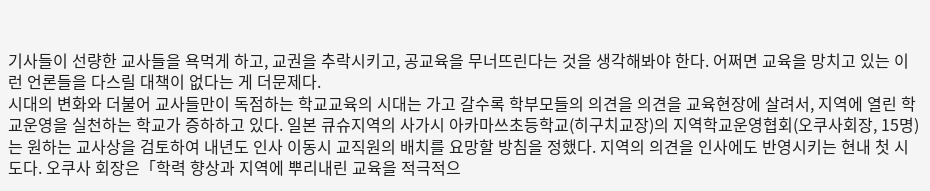기사들이 선량한 교사들을 욕먹게 하고, 교권을 추락시키고, 공교육을 무너뜨린다는 것을 생각해봐야 한다. 어쩌면 교육을 망치고 있는 이런 언론들을 다스릴 대책이 없다는 게 더문제다.
시대의 변화와 더불어 교사들만이 독점하는 학교교육의 시대는 가고 갈수록 학부모들의 의견을 의견을 교육현장에 살려서, 지역에 열린 학교운영을 실천하는 학교가 증하하고 있다. 일본 큐슈지역의 사가시 아카마쓰초등학교(히구치교장)의 지역학교운영협회(오쿠사회장, 15명)는 원하는 교사상을 검토하여 내년도 인사 이동시 교직원의 배치를 요망할 방침을 정했다. 지역의 의견을 인사에도 반영시키는 현내 첫 시도다. 오쿠사 회장은「학력 향상과 지역에 뿌리내린 교육을 적극적으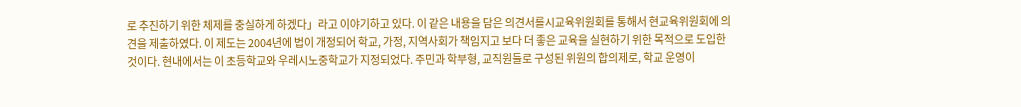로 추진하기 위한 체제를 충실하게 하겠다」라고 이야기하고 있다. 이 같은 내용을 담은 의견서를시교육위원회를 통해서 현교육위원회에 의견을 제출하였다. 이 제도는 2004년에 법이 개정되어 학교, 가정, 지역사회가 책임지고 보다 더 좋은 교육을 실현하기 위한 목적으로 도입한 것이다. 현내에서는 이 초등학교와 우레시노중학교가 지정되었다. 주민과 학부형, 교직원들로 구성된 위원의 합의제로, 학교 운영이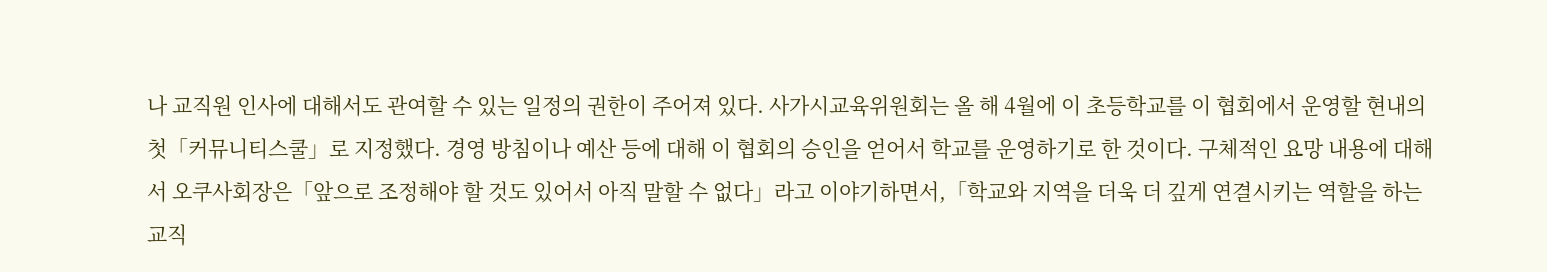나 교직원 인사에 대해서도 관여할 수 있는 일정의 권한이 주어져 있다. 사가시교육위원회는 올 해 4월에 이 초등학교를 이 협회에서 운영할 현내의 첫「커뮤니티스쿨」로 지정했다. 경영 방침이나 예산 등에 대해 이 협회의 승인을 얻어서 학교를 운영하기로 한 것이다. 구체적인 요망 내용에 대해서 오쿠사회장은「앞으로 조정해야 할 것도 있어서 아직 말할 수 없다」라고 이야기하면서,「학교와 지역을 더욱 더 깊게 연결시키는 역할을 하는 교직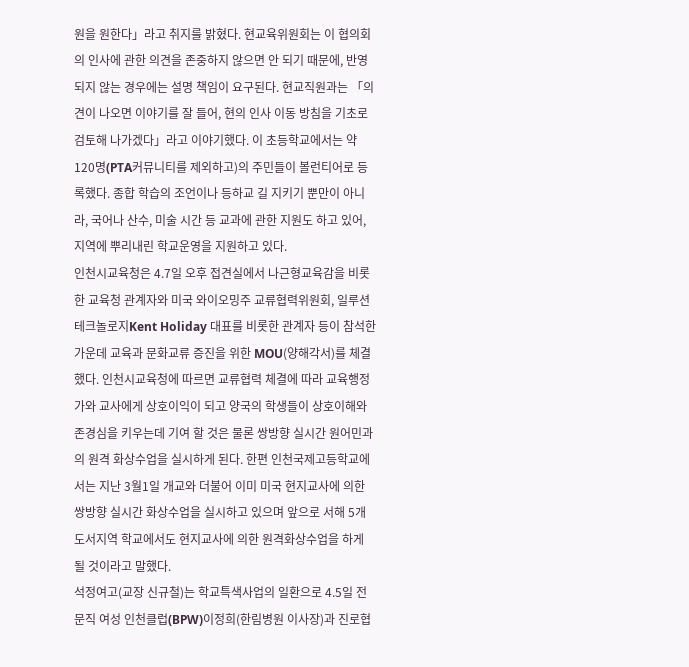원을 원한다」라고 취지를 밝혔다. 현교육위원회는 이 협의회의 인사에 관한 의견을 존중하지 않으면 안 되기 때문에, 반영되지 않는 경우에는 설명 책임이 요구된다. 현교직원과는 「의견이 나오면 이야기를 잘 들어, 현의 인사 이동 방침을 기초로 검토해 나가겠다」라고 이야기했다. 이 초등학교에서는 약 120명(PTA커뮤니티를 제외하고)의 주민들이 볼런티어로 등록했다. 종합 학습의 조언이나 등하교 길 지키기 뿐만이 아니라, 국어나 산수, 미술 시간 등 교과에 관한 지원도 하고 있어, 지역에 뿌리내린 학교운영을 지원하고 있다.
인천시교육청은 4.7일 오후 접견실에서 나근형교육감을 비롯한 교육청 관계자와 미국 와이오밍주 교류협력위원회, 일루션테크놀로지Kent Holiday 대표를 비롯한 관계자 등이 참석한 가운데 교육과 문화교류 증진을 위한 MOU(양해각서)를 체결했다. 인천시교육청에 따르면 교류협력 체결에 따라 교육행정가와 교사에게 상호이익이 되고 양국의 학생들이 상호이해와 존경심을 키우는데 기여 할 것은 물론 쌍방향 실시간 원어민과의 원격 화상수업을 실시하게 된다. 한편 인천국제고등학교에서는 지난 3월1일 개교와 더불어 이미 미국 현지교사에 의한 쌍방향 실시간 화상수업을 실시하고 있으며 앞으로 서해 5개 도서지역 학교에서도 현지교사에 의한 원격화상수업을 하게 될 것이라고 말했다.
석정여고(교장 신규철)는 학교특색사업의 일환으로 4.5일 전문직 여성 인천클럽(BPW)이정희(한림병원 이사장)과 진로협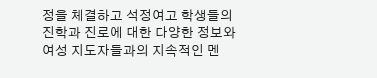정을 체결하고 석정여고 학생들의 진학과 진로에 대한 다양한 정보와 여성 지도자들과의 지속적인 멘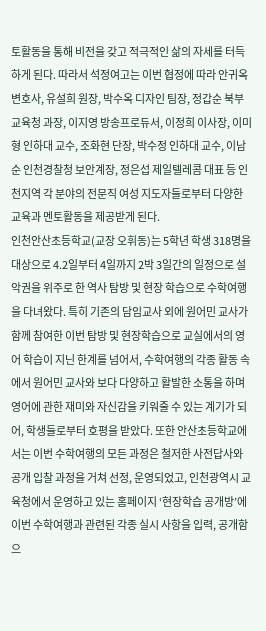토활동을 통해 비전을 갖고 적극적인 삶의 자세를 터득하게 된다. 따라서 석정여고는 이번 협정에 따라 안귀옥 변호사, 유설희 원장, 박수옥 디자인 팀장, 정갑순 북부교육청 과장, 이지영 방송프로듀서, 이정희 이사장, 이미형 인하대 교수, 조화현 단장, 박수정 인하대 교수, 이남순 인천경찰청 보안계장, 정은섭 제일텔레콤 대표 등 인천지역 각 분야의 전문직 여성 지도자들로부터 다양한 교육과 멘토활동을 제공받게 된다.
인천안산초등학교(교장 오휘동)는 5학년 학생 318명을 대상으로 4.2일부터 4일까지 2박 3일간의 일정으로 설악권을 위주로 한 역사 탐방 및 현장 학습으로 수학여행을 다녀왔다. 특히 기존의 담임교사 외에 원어민 교사가 함께 참여한 이번 탐방 및 현장학습으로 교실에서의 영어 학습이 지닌 한계를 넘어서, 수학여행의 각종 활동 속에서 원어민 교사와 보다 다양하고 활발한 소통을 하며 영어에 관한 재미와 자신감을 키워줄 수 있는 계기가 되어, 학생들로부터 호평을 받았다. 또한 안산초등학교에서는 이번 수학여행의 모든 과정은 철저한 사전답사와 공개 입찰 과정을 거쳐 선정, 운영되었고, 인천광역시 교육청에서 운영하고 있는 홈페이지 ‘현장학습 공개방’에 이번 수학여행과 관련된 각종 실시 사항을 입력, 공개함으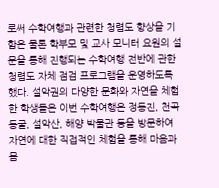로써 수학여행과 관련한 청렴도 향상을 기함은 물론 학부모 및 교사 모니터 요원의 설문을 통해 진행되는 수학여행 전반에 관한 청렴도 자체 점검 프로그램을 운영하도록 했다. 설악권의 다양한 문화와 자연을 체험한 학생들은 이번 수학여행은 정동진, 천곡 동굴, 설악산, 해양 박물관 등을 방문하여 자연에 대한 직접적인 체험을 통해 마음과 몸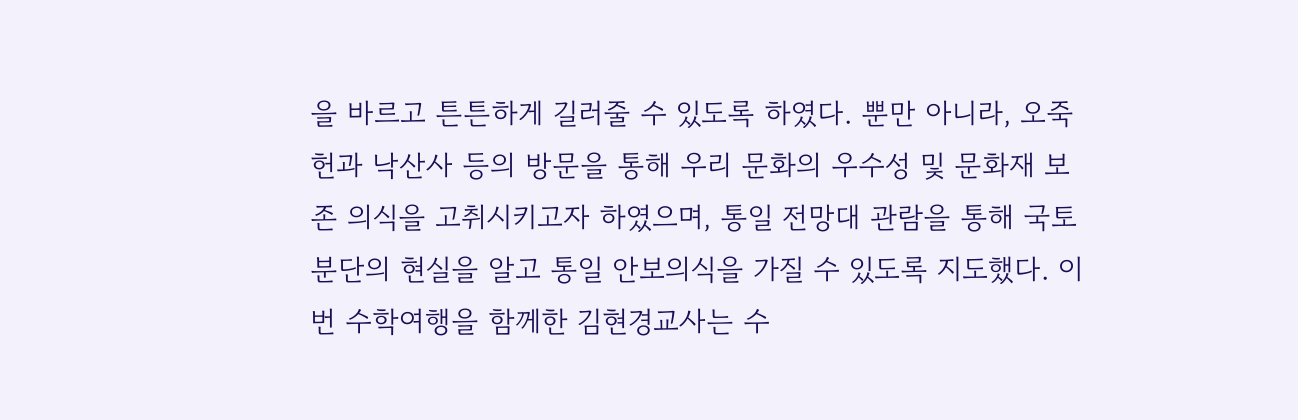을 바르고 튼튼하게 길러줄 수 있도록 하였다. 뿐만 아니라, 오죽헌과 낙산사 등의 방문을 통해 우리 문화의 우수성 및 문화재 보존 의식을 고취시키고자 하였으며, 통일 전망대 관람을 통해 국토 분단의 현실을 알고 통일 안보의식을 가질 수 있도록 지도했다. 이번 수학여행을 함께한 김현경교사는 수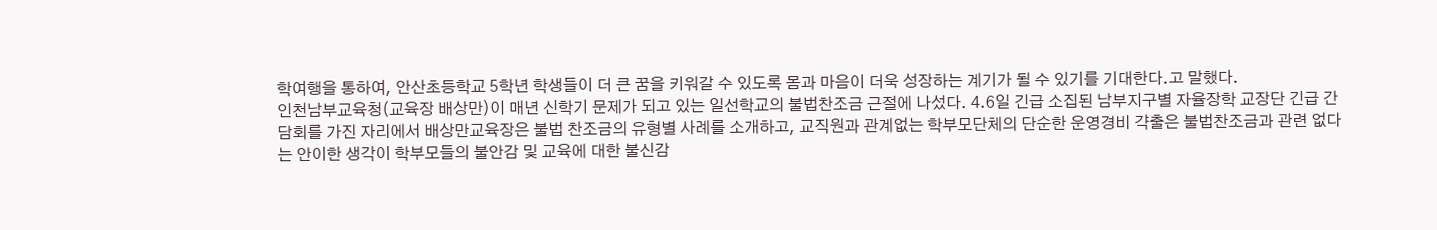학여행을 통하여, 안산초등학교 5학년 학생들이 더 큰 꿈을 키워갈 수 있도록 몸과 마음이 더욱 성장하는 계기가 될 수 있기를 기대한다.고 말했다.
인천남부교육청(교육장 배상만)이 매년 신학기 문제가 되고 있는 일선학교의 불법찬조금 근절에 나섰다. 4.6일 긴급 소집된 남부지구별 자율장학 교장단 긴급 간담회를 가진 자리에서 배상만교육장은 불법 찬조금의 유형별 사례를 소개하고, 교직원과 관계없는 학부모단체의 단순한 운영경비 갹출은 불법찬조금과 관련 없다는 안이한 생각이 학부모들의 불안감 및 교육에 대한 불신감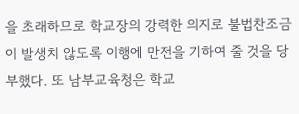을 초래하므로 학교장의 강력한 의지로 불법찬조금이 발생치 않도록 이행에 만전을 기하여 줄 것을 당부했다. 또 남부교육청은 학교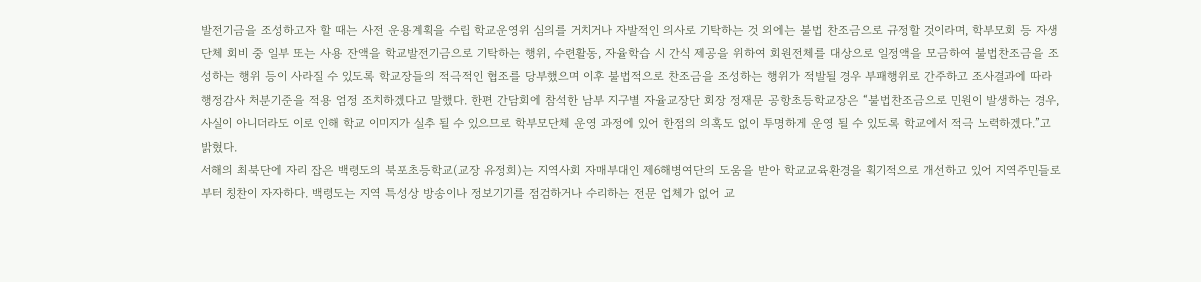발전기금을 조성하고자 할 때는 사전 운용계획을 수립 학교운영위 심의를 거치거나 자발적인 의사로 기탁하는 것 외에는 불법 찬조금으로 규정할 것이라며, 학부모회 등 자생단체 회비 중 일부 또는 사용 잔액을 학교발전기금으로 기탁하는 행위, 수련활동, 자율학습 시 간식 제공을 위하여 회원전체를 대상으로 일정액을 모금하여 불법찬조금을 조성하는 행위 등이 사라질 수 있도록 학교장들의 적극적인 협조를 당부했으며 이후 불법적으로 찬조금을 조성하는 행위가 적발될 경우 부패행위로 간주하고 조사결과에 따라 행정감사 처분기준을 적용 엄정 조치하겠다고 말했다. 한편 간담회에 참석한 남부 지구별 자율교장단 회장 정재문 공항초등학교장은 “불법찬조금으로 민원이 발생하는 경우, 사실이 아니더라도 이로 인해 학교 이미지가 실추 될 수 있으므로 학부모단체 운영 과정에 있어 한점의 의혹도 없이 투명하게 운영 될 수 있도록 학교에서 적극 노력하겠다.”고 밝혔다.
서해의 최북단에 자리 잡은 백령도의 북포초등학교(교장 유정희)는 지역사회 자매부대인 제6해병여단의 도움을 받아 학교교육환경을 획기적으로 개선하고 있어 지역주민들로부터 칭찬이 자자하다. 백령도는 지역 특성상 방송이나 정보기기를 점검하거나 수리하는 전문 업체가 없어 교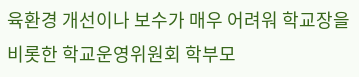육환경 개선이나 보수가 매우 어려워 학교장을 비롯한 학교운영위원회 학부모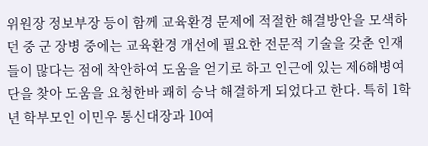위원장 정보부장 등이 함께 교육환경 문제에 적절한 해결방안을 모색하던 중 군 장병 중에는 교육환경 개선에 필요한 전문적 기술을 갖춘 인재들이 많다는 점에 착안하여 도움을 얻기로 하고 인근에 있는 제6해병여단을 찾아 도움을 요청한바 쾌히 승낙 해결하게 되었다고 한다. 특히 1학년 학부모인 이민우 통신대장과 10여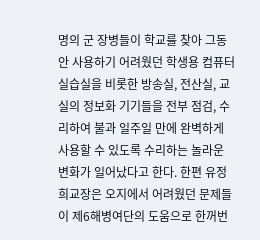명의 군 장병들이 학교를 찾아 그동안 사용하기 어려웠던 학생용 컴퓨터 실습실을 비롯한 방송실, 전산실, 교실의 정보화 기기들을 전부 점검, 수리하여 불과 일주일 만에 완벽하게 사용할 수 있도록 수리하는 놀라운 변화가 일어났다고 한다. 한편 유정희교장은 오지에서 어려웠던 문제들이 제6해병여단의 도움으로 한꺼번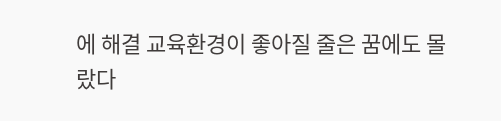에 해결 교육환경이 좋아질 줄은 꿈에도 몰랐다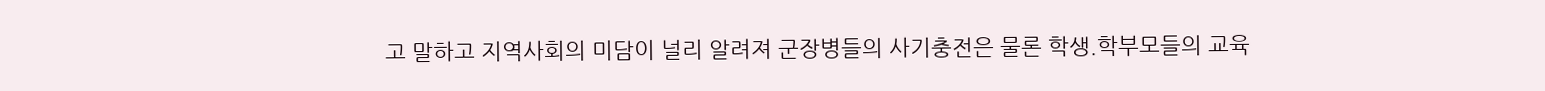고 말하고 지역사회의 미담이 널리 알려져 군장병들의 사기충전은 물론 학생.학부모들의 교육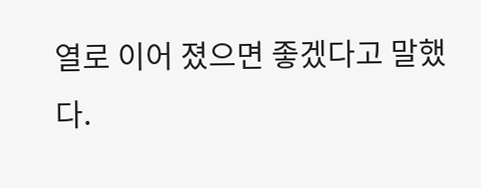열로 이어 졌으면 좋겠다고 말했다.